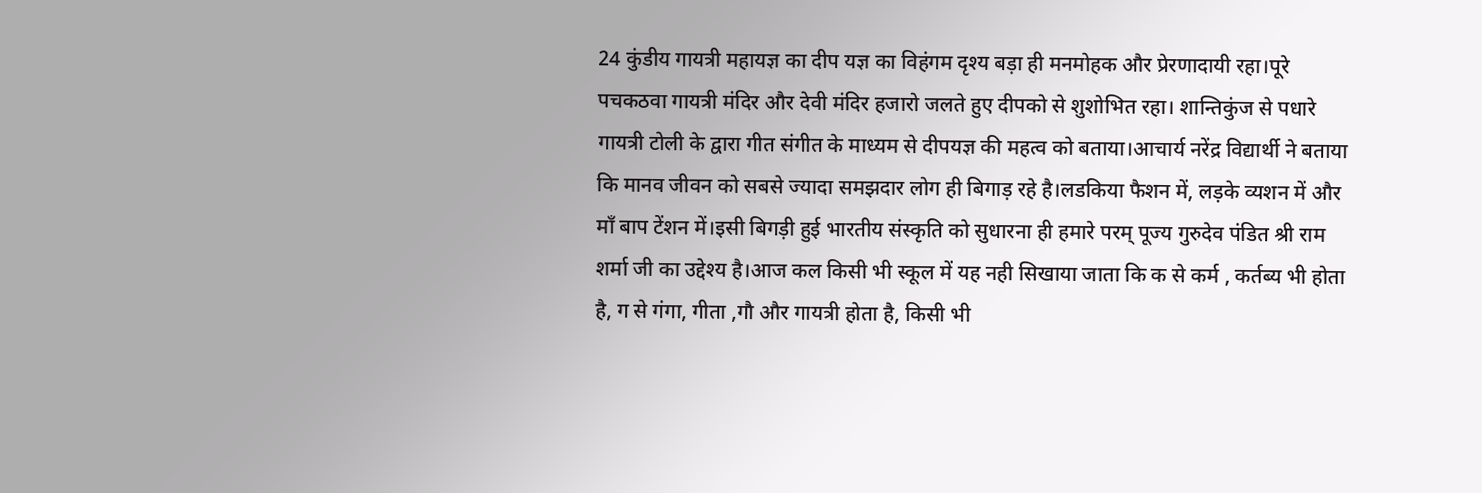24 कुंडीय गायत्री महायज्ञ का दीप यज्ञ का विहंगम दृश्य बड़ा ही मनमोहक और प्रेरणादायी रहा।पूरे पचकठवा गायत्री मंदिर और देवी मंदिर हजारो जलते हुए दीपको से शुशोभित रहा। शान्तिकुंज से पधारे गायत्री टोली के द्वारा गीत संगीत के माध्यम से दीपयज्ञ की महत्व को बताया।आचार्य नरेंद्र विद्यार्थी ने बताया कि मानव जीवन को सबसे ज्यादा समझदार लोग ही बिगाड़ रहे है।लडकिया फैशन में, लड़के व्यशन में और माँ बाप टेंशन में।इसी बिगड़ी हुई भारतीय संस्कृति को सुधारना ही हमारे परम् पूज्य गुरुदेव पंडित श्री राम शर्मा जी का उद्देश्य है।आज कल किसी भी स्कूल में यह नही सिखाया जाता कि क से कर्म , कर्तब्य भी होता है, ग से गंगा, गीता ,गौ और गायत्री होता है, किसी भी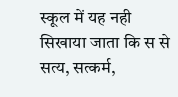स्कूल में यह नही सिखाया जाता कि स से सत्य, सत्कर्म,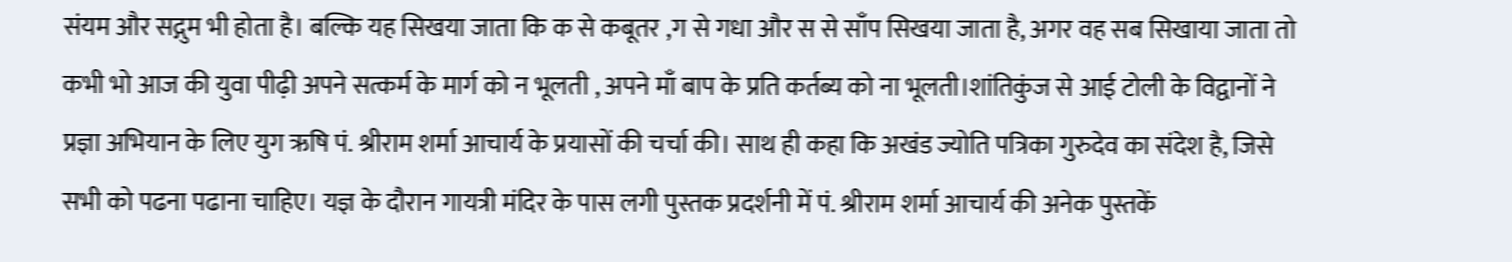संयम और सद्गुम भी होता है। बल्कि यह सिखया जाता कि क से कबूतर ,ग से गधा और स से साँप सिखया जाता है, अगर वह सब सिखाया जाता तो कभी भो आज की युवा पीढ़ी अपने सत्कर्म के मार्ग को न भूलती , अपने माँ बाप के प्रति कर्तब्य को ना भूलती।शांतिकुंज से आई टोली के विद्वानों ने प्रज्ञा अभियान के लिए युग ऋषि पं. श्रीराम शर्मा आचार्य के प्रयासों की चर्चा की। साथ ही कहा कि अखंड ज्योति पत्रिका गुरुदेव का संदेश है, जिसे सभी को पढना पढाना चाहिए। यज्ञ के दौरान गायत्री मंदिर के पास लगी पुस्तक प्रदर्शनी में पं. श्रीराम शर्मा आचार्य की अनेक पुस्तकें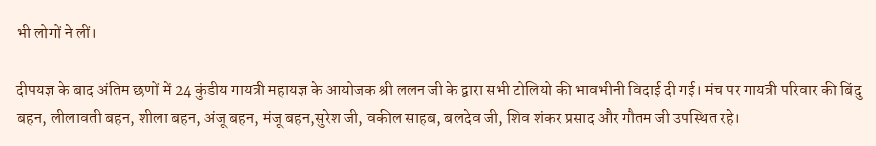भी लोगों ने लीं।

दीपयज्ञ के बाद अंतिम छणों में 24 कुंडीय गायत्री महायज्ञ के आयोजक श्री ललन जी के द्वारा सभी टोलियो की भावभीनी विदाई दी गई। मंच पर गायत्री परिवार की बिंदु बहन, लीलावती बहन, शीला बहन, अंजू बहन, मंजू बहन,सुरेश जी, वकील साहब, बलदेव जी, शिव शंकर प्रसाद और गौतम जी उपस्थित रहे।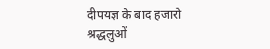दीपयज्ञ के बाद हजारो श्रद्धलुओं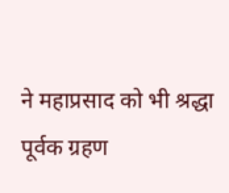ने महाप्रसाद को भी श्रद्धा पूर्वक ग्रहण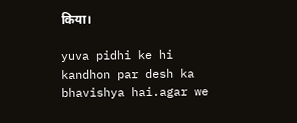किया।

yuva pidhi ke hi kandhon par desh ka bhavishya hai.agar we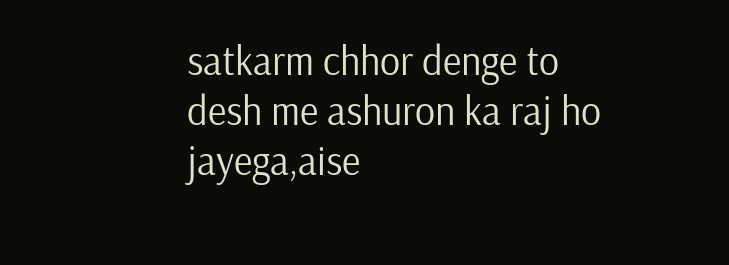satkarm chhor denge to desh me ashuron ka raj ho jayega,aise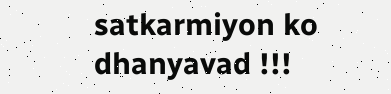satkarmiyon ko dhanyavad !!!